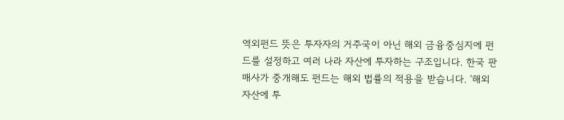역외펀드 뜻은 투자자의 거주국이 아닌 해외 금융중심지에 펀드를 설정하고 여러 나라 자산에 투자하는 구조입니다. 한국 판매사가 중개해도 펀드는 해외 법률의 적용을 받습니다. ‘해외 자산에 투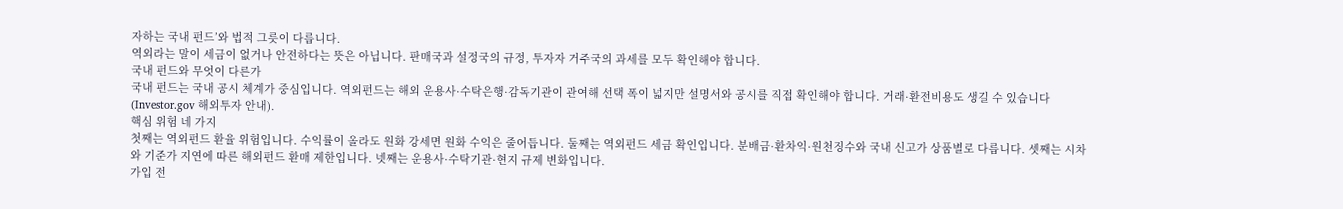자하는 국내 펀드’와 법적 그릇이 다릅니다.
역외라는 말이 세금이 없거나 안전하다는 뜻은 아닙니다. 판매국과 설정국의 규정, 투자자 거주국의 과세를 모두 확인해야 합니다.
국내 펀드와 무엇이 다른가
국내 펀드는 국내 공시 체계가 중심입니다. 역외펀드는 해외 운용사·수탁은행·감독기관이 관여해 선택 폭이 넓지만 설명서와 공시를 직접 확인해야 합니다. 거래·환전비용도 생길 수 있습니다(Investor.gov 해외투자 안내).
핵심 위험 네 가지
첫째는 역외펀드 환율 위험입니다. 수익률이 올라도 원화 강세면 원화 수익은 줄어듭니다. 둘째는 역외펀드 세금 확인입니다. 분배금·환차익·원천징수와 국내 신고가 상품별로 다릅니다. 셋째는 시차와 기준가 지연에 따른 해외펀드 환매 제한입니다. 넷째는 운용사·수탁기관·현지 규제 변화입니다.
가입 전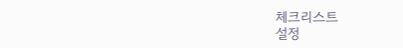체크리스트
설정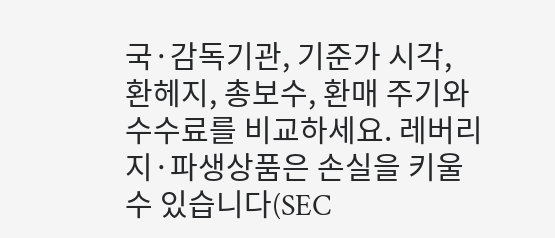국·감독기관, 기준가 시각, 환헤지, 총보수, 환매 주기와 수수료를 비교하세요. 레버리지·파생상품은 손실을 키울 수 있습니다(SEC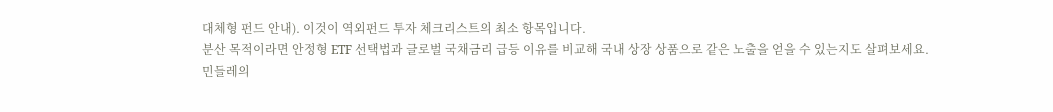대체형 펀드 안내). 이것이 역외펀드 투자 체크리스트의 최소 항목입니다.
분산 목적이라면 안정형 ETF 선택법과 글로벌 국채금리 급등 이유를 비교해 국내 상장 상품으로 같은 노출을 얻을 수 있는지도 살펴보세요.
민들레의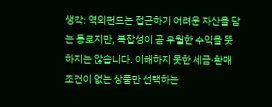생각: 역외펀드는 접근하기 어려운 자산을 담는 통로지만, 복잡성이 곧 우월한 수익을 뜻하지는 않습니다. 이해하지 못한 세금·환매 조건이 없는 상품만 선택하는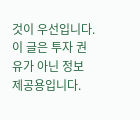것이 우선입니다. 이 글은 투자 권유가 아닌 정보 제공용입니다.